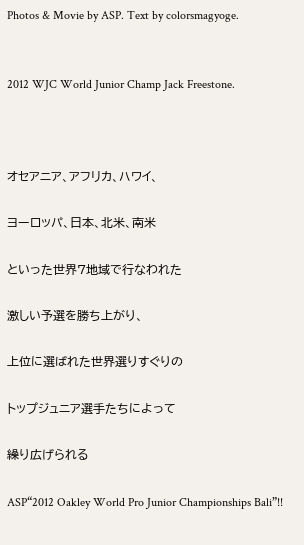Photos & Movie by ASP. Text by colorsmagyoge.


2012 WJC World Junior Champ Jack Freestone.



オセアニア、アフリカ、ハワイ、

ヨーロッパ、日本、北米、南米

といった世界7地域で行なわれた

激しい予選を勝ち上がり、

上位に選ばれた世界選りすぐりの

トップジュニア選手たちによって

繰り広げられる

ASP“2012 Oakley World Pro Junior Championships Bali”!!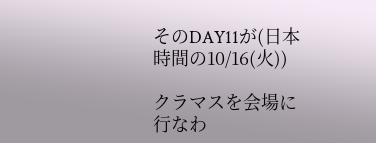そのDAY11が(日本時間の10/16(火))

クラマスを会場に行なわ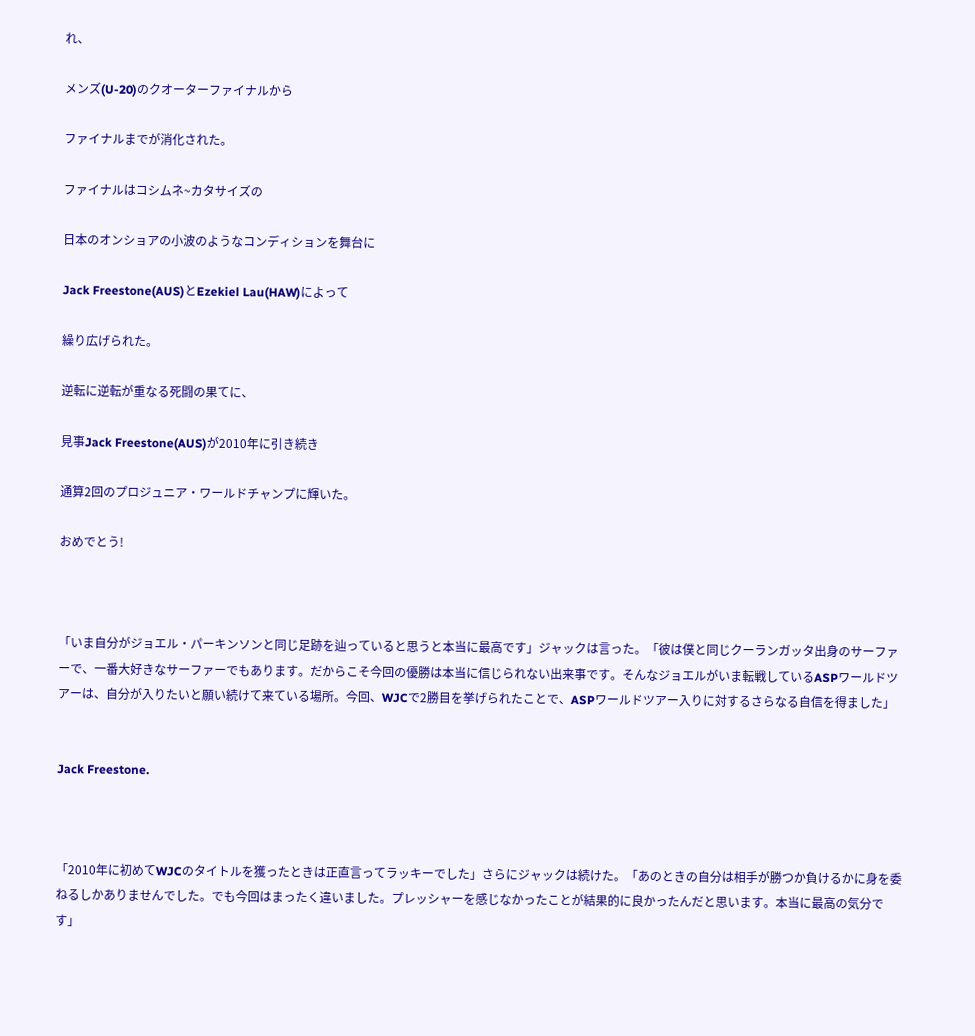れ、

メンズ(U-20)のクオーターファイナルから

ファイナルまでが消化された。

ファイナルはコシムネ~カタサイズの

日本のオンショアの小波のようなコンディションを舞台に

Jack Freestone(AUS)とEzekiel Lau(HAW)によって

繰り広げられた。

逆転に逆転が重なる死闘の果てに、

見事Jack Freestone(AUS)が2010年に引き続き

通算2回のプロジュニア・ワールドチャンプに輝いた。

おめでとう!



「いま自分がジョエル・パーキンソンと同じ足跡を辿っていると思うと本当に最高です」ジャックは言った。「彼は僕と同じクーランガッタ出身のサーファーで、一番大好きなサーファーでもあります。だからこそ今回の優勝は本当に信じられない出来事です。そんなジョエルがいま転戦しているASPワールドツアーは、自分が入りたいと願い続けて来ている場所。今回、WJCで2勝目を挙げられたことで、ASPワールドツアー入りに対するさらなる自信を得ました」


Jack Freestone.



「2010年に初めてWJCのタイトルを獲ったときは正直言ってラッキーでした」さらにジャックは続けた。「あのときの自分は相手が勝つか負けるかに身を委ねるしかありませんでした。でも今回はまったく違いました。プレッシャーを感じなかったことが結果的に良かったんだと思います。本当に最高の気分です」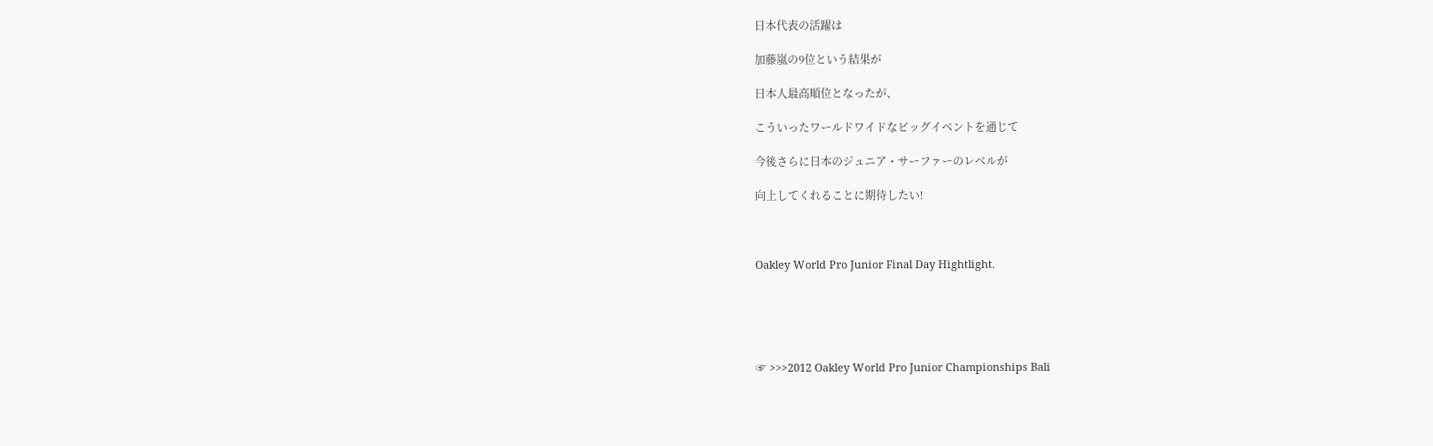日本代表の活躍は

加藤嵐の9位という結果が

日本人最高順位となったが、

こういったワールドワイドなビッグイベントを通じて

今後さらに日本のジュニア・サーファーのレベルが

向上してくれることに期待したい!



Oakley World Pro Junior Final Day Hightlight.





☞ >>>2012 Oakley World Pro Junior Championships Bali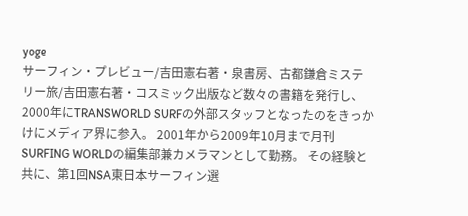yoge
サーフィン・プレビュー/吉田憲右著・泉書房、古都鎌倉ミステリー旅/吉田憲右著・コスミック出版など数々の書籍を発行し、2000年にTRANSWORLD SURFの外部スタッフとなったのをきっかけにメディア界に参入。 2001年から2009年10月まで月刊SURFING WORLDの編集部兼カメラマンとして勤務。 その経験と共に、第1回NSA東日本サーフィン選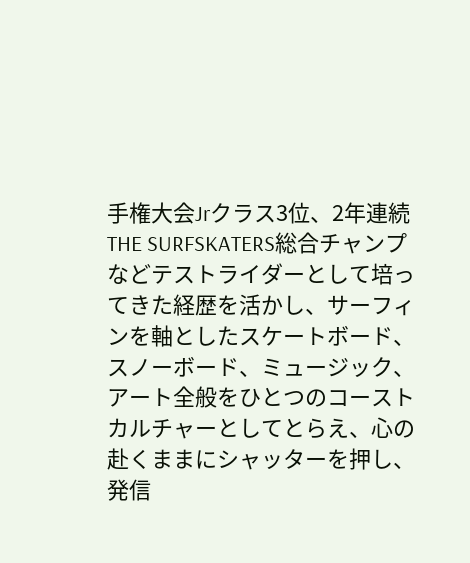手権大会Jrクラス3位、2年連続THE SURFSKATERS総合チャンプなどテストライダーとして培ってきた経歴を活かし、サーフィンを軸としたスケートボード、スノーボード、ミュージック、アート全般をひとつのコーストカルチャーとしてとらえ、心の赴くままにシャッターを押し、発信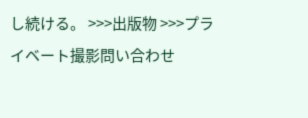し続ける。 >>>出版物 >>>プライベート撮影問い合わせ